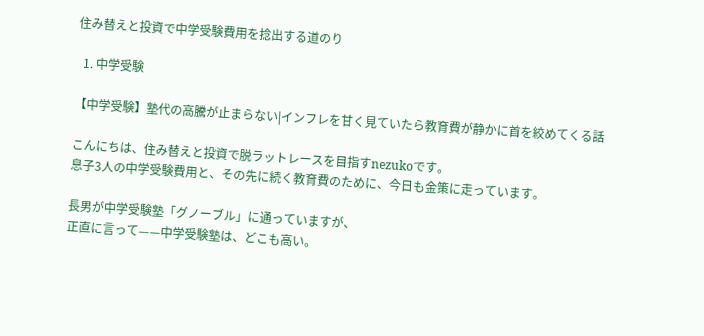住み替えと投資で中学受験費用を捻出する道のり

  1. 中学受験

【中学受験】塾代の高騰が止まらない|インフレを甘く見ていたら教育費が静かに首を絞めてくる話

こんにちは、住み替えと投資で脱ラットレースを目指すnezukoです。
息子3人の中学受験費用と、その先に続く教育費のために、今日も金策に走っています。

長男が中学受験塾「グノーブル」に通っていますが、
正直に言って——中学受験塾は、どこも高い。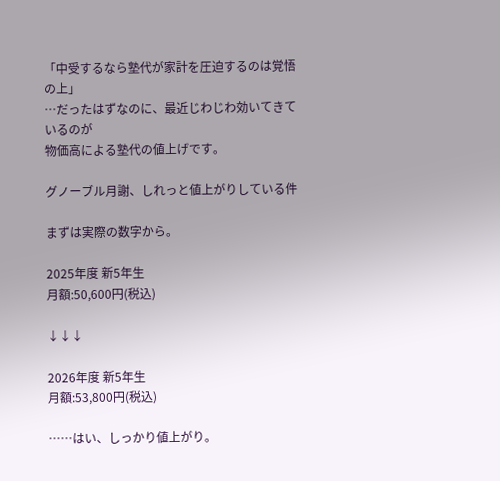「中受するなら塾代が家計を圧迫するのは覚悟の上」
…だったはずなのに、最近じわじわ効いてきているのが
物価高による塾代の値上げです。

グノーブル月謝、しれっと値上がりしている件

まずは実際の数字から。

2025年度 新5年生
月額:50,600円(税込)

↓↓↓

2026年度 新5年生
月額:53,800円(税込)

……はい、しっかり値上がり。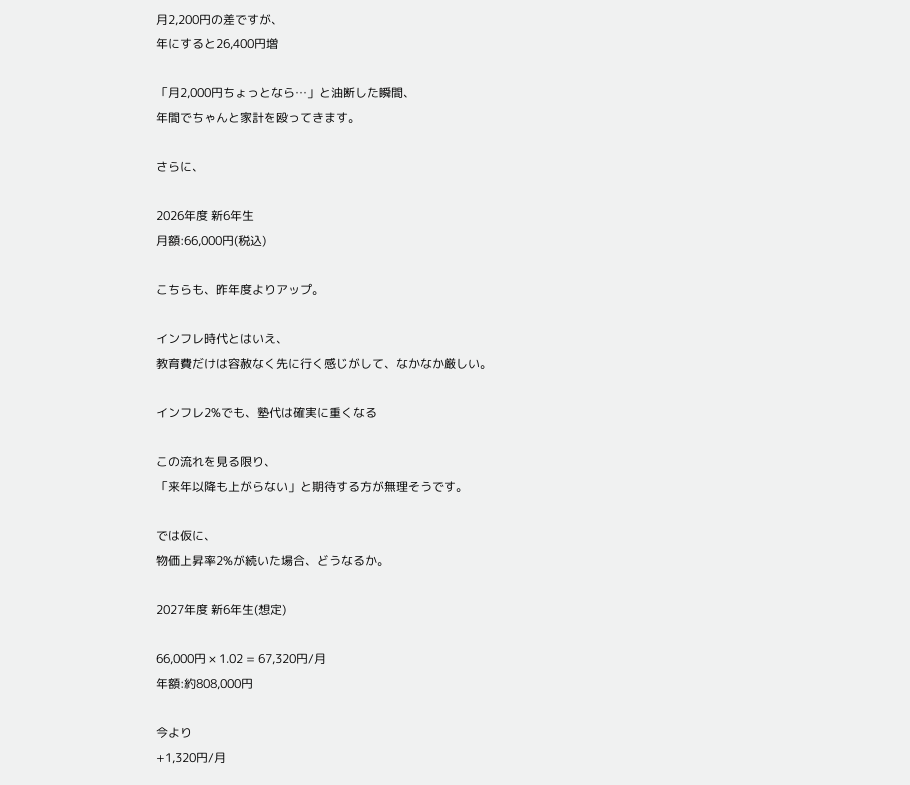月2,200円の差ですが、
年にすると26,400円増

「月2,000円ちょっとなら…」と油断した瞬間、
年間でちゃんと家計を殴ってきます。

さらに、

2026年度 新6年生
月額:66,000円(税込)

こちらも、昨年度よりアップ。

インフレ時代とはいえ、
教育費だけは容赦なく先に行く感じがして、なかなか厳しい。

インフレ2%でも、塾代は確実に重くなる

この流れを見る限り、
「来年以降も上がらない」と期待する方が無理そうです。

では仮に、
物価上昇率2%が続いた場合、どうなるか。

2027年度 新6年生(想定)

66,000円 × 1.02 = 67,320円/月
年額:約808,000円

今より
+1,320円/月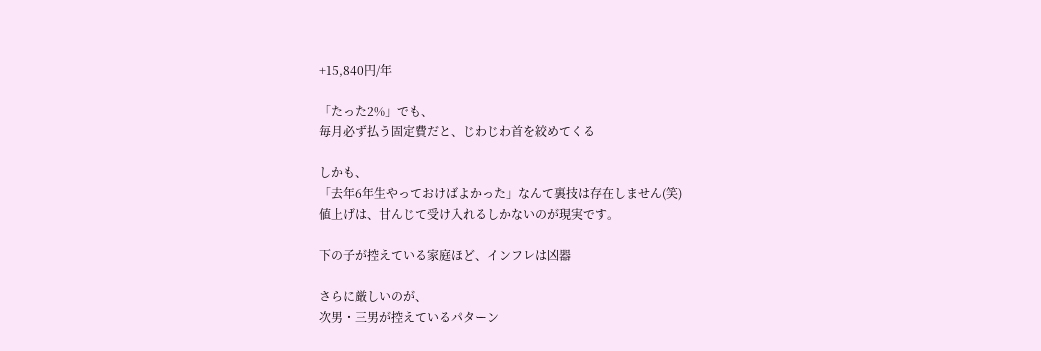+15,840円/年

「たった2%」でも、
毎月必ず払う固定費だと、じわじわ首を絞めてくる

しかも、
「去年6年生やっておけばよかった」なんて裏技は存在しません(笑)
値上げは、甘んじて受け入れるしかないのが現実です。

下の子が控えている家庭ほど、インフレは凶器

さらに厳しいのが、
次男・三男が控えているパターン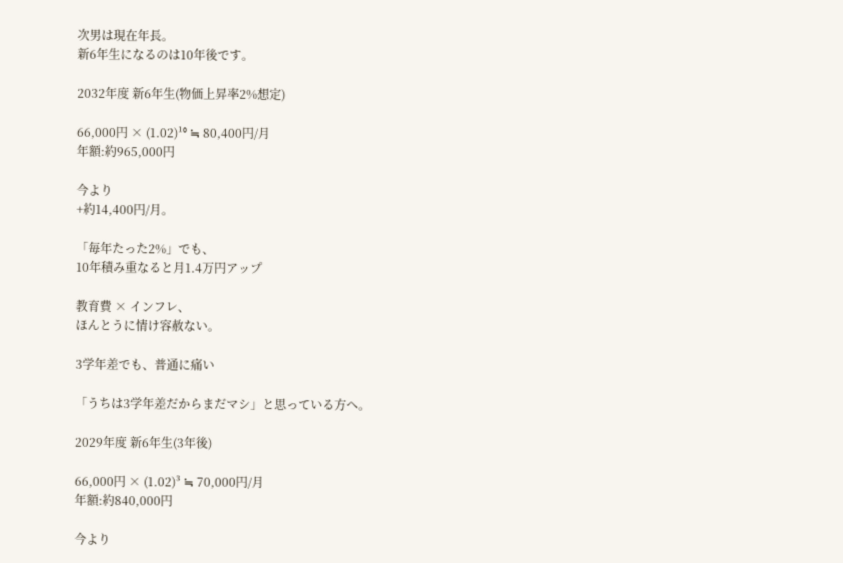次男は現在年長。
新6年生になるのは10年後です。

2032年度 新6年生(物価上昇率2%想定)

66,000円 × (1.02)¹⁰ ≒ 80,400円/月
年額:約965,000円

今より
+約14,400円/月。

「毎年たった2%」でも、
10年積み重なると月1.4万円アップ

教育費 × インフレ、
ほんとうに情け容赦ない。

3学年差でも、普通に痛い

「うちは3学年差だからまだマシ」と思っている方へ。

2029年度 新6年生(3年後)

66,000円 × (1.02)³ ≒ 70,000円/月
年額:約840,000円

今より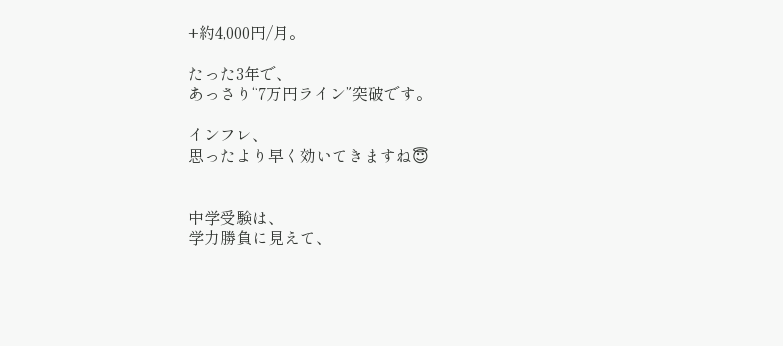+約4,000円/月。

たった3年で、
あっさり“7万円ライン”突破です。

インフレ、
思ったより早く効いてきますね😇


中学受験は、
学力勝負に見えて、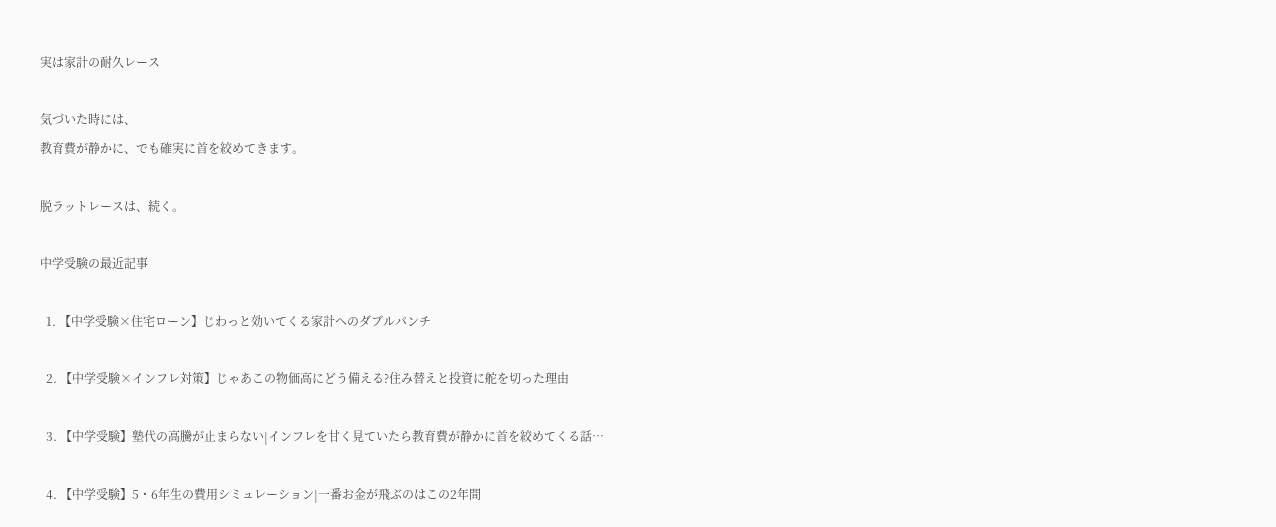実は家計の耐久レース

気づいた時には、
教育費が静かに、でも確実に首を絞めてきます。

脱ラットレースは、続く。

中学受験の最近記事

  1. 【中学受験×住宅ローン】じわっと効いてくる家計へのダブルパンチ

  2. 【中学受験×インフレ対策】じゃあこの物価高にどう備える?住み替えと投資に舵を切った理由

  3. 【中学受験】塾代の高騰が止まらない|インフレを甘く見ていたら教育費が静かに首を絞めてくる話…

  4. 【中学受験】5・6年生の費用シミュレーション|一番お金が飛ぶのはこの2年間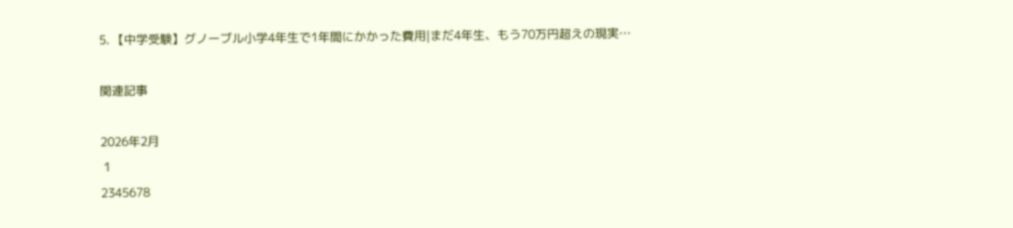5. 【中学受験】グノーブル小学4年生で1年間にかかった費用|まだ4年生、もう70万円超えの現実…

関連記事

2026年2月
 1
2345678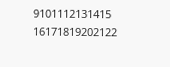9101112131415
16171819202122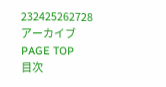232425262728
アーカイブ
PAGE TOP
目次